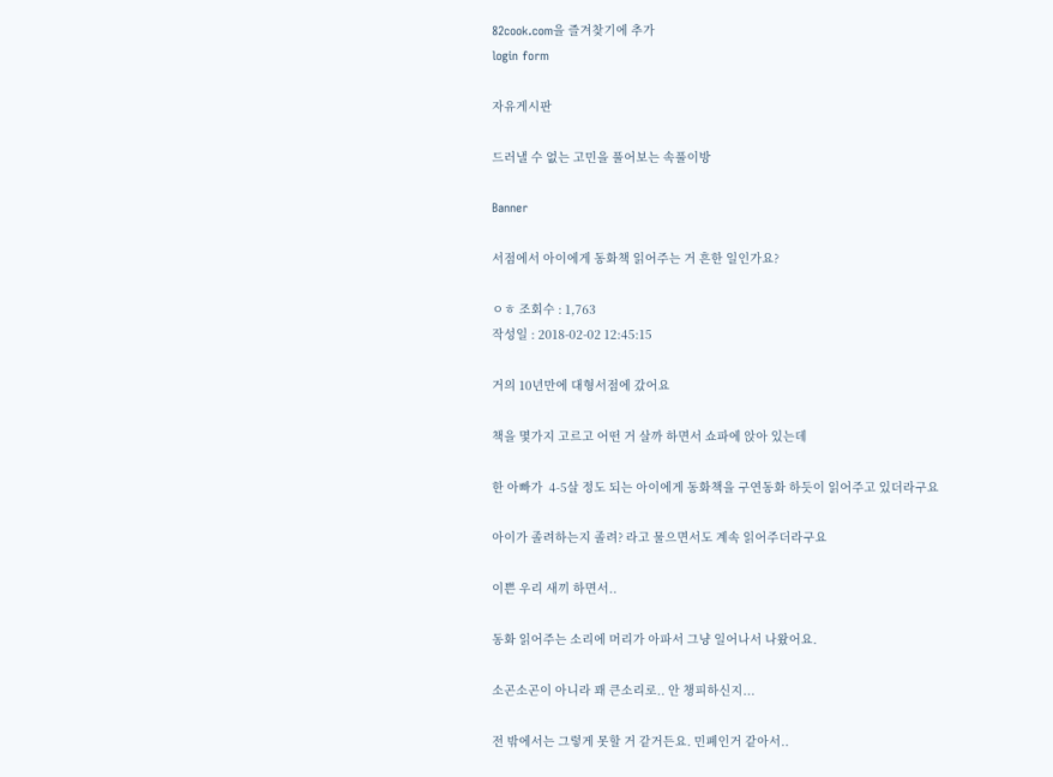82cook.com을 즐겨찾기에 추가
login form

자유게시판

드러낼 수 없는 고민을 풀어보는 속풀이방

Banner

서점에서 아이에게 동화책 읽어주는 거 흔한 일인가요?

ㅇㅎ 조회수 : 1,763
작성일 : 2018-02-02 12:45:15

거의 10년만에 대형서점에 갔어요

책을 몇가지 고르고 어떤 거 살까 하면서 쇼파에 앉아 있는데

한 아빠가  4-5살 정도 되는 아이에게 동화책을 구연동화 하듯이 읽어주고 있더라구요

아이가 졸려하는지 졸려? 라고 물으면서도 계속 읽어주더라구요

이쁜 우리 새끼 하면서..

동화 읽어주는 소리에 머리가 아파서 그냥 일어나서 나왔어요.

소곤소곤이 아니라 꽤 큰소리로.. 안 챙피하신지...

전 밖에서는 그렇게 못할 거 같거든요. 민폐인거 같아서..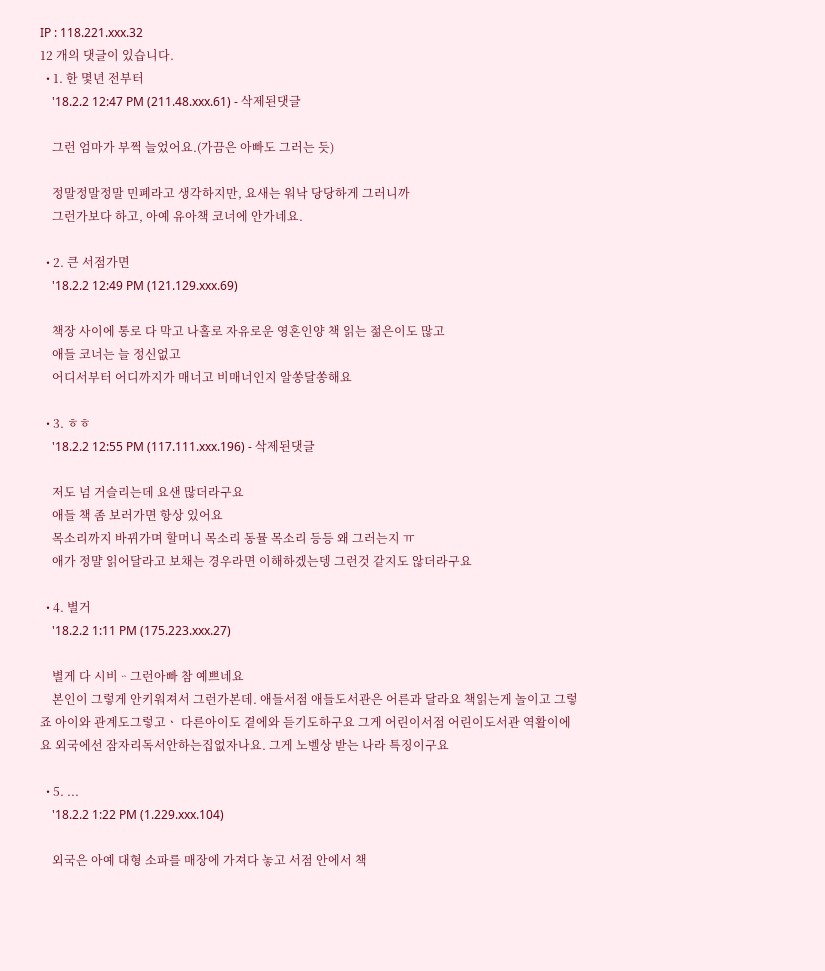IP : 118.221.xxx.32
12 개의 댓글이 있습니다.
  • 1. 한 몇년 전부터
    '18.2.2 12:47 PM (211.48.xxx.61) - 삭제된댓글

    그런 엄마가 부쩍 늘었어요.(가끔은 아빠도 그러는 듯)

    정말정말정말 민폐라고 생각하지만, 요새는 워낙 당당하게 그러니까
    그런가보다 하고, 아예 유아책 코너에 안가네요.

  • 2. 큰 서점가면
    '18.2.2 12:49 PM (121.129.xxx.69)

    책장 사이에 통로 다 막고 나홀로 자유로운 영혼인양 책 읽는 젊은이도 많고
    애들 코너는 늘 정신없고
    어디서부터 어디까지가 매너고 비매너인지 알쏭달쏭해요

  • 3. ㅎㅎ
    '18.2.2 12:55 PM (117.111.xxx.196) - 삭제된댓글

    저도 넘 거슬리는데 요샌 많더라구요
    애들 책 좀 보러가면 항상 있어요
    목소리까지 바뀌가며 할머니 목소리 동뮬 목소리 등등 왜 그러는지 ㅠ
    애가 정먈 읽어달라고 보채는 경우라면 이해하겠는뎅 그런것 같지도 않더라구요

  • 4. 별거
    '18.2.2 1:11 PM (175.223.xxx.27)

    별게 다 시비ᆢ그런아빠 참 예쁘네요
    본인이 그렇게 안키워져서 그런가본데. 애들서점 애들도서관은 어른과 달라요 책읽는게 놀이고 그렇죠 아이와 관계도그렇고ㆍ 다른아이도 곁에와 듣기도하구요 그게 어린이서점 어린이도서관 역활이에요 외국에선 잠자리독서안하는집없자나요. 그게 노벨상 받는 나라 특징이구요

  • 5. ...
    '18.2.2 1:22 PM (1.229.xxx.104)

    외국은 아예 대형 소파를 매장에 가져다 놓고 서점 안에서 책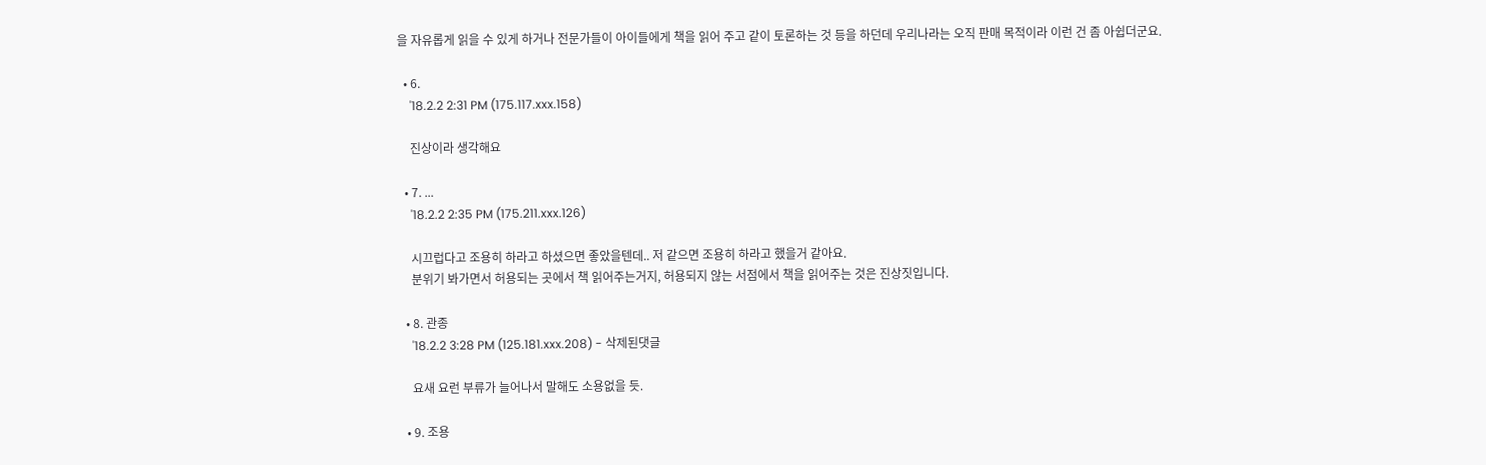을 자유롭게 읽을 수 있게 하거나 전문가들이 아이들에게 책을 읽어 주고 같이 토론하는 것 등을 하던데 우리나라는 오직 판매 목적이라 이런 건 좀 아쉽더군요.

  • 6.
    '18.2.2 2:31 PM (175.117.xxx.158)

    진상이라 생각해요

  • 7. ...
    '18.2.2 2:35 PM (175.211.xxx.126)

    시끄럽다고 조용히 하라고 하셨으면 좋았을텐데.. 저 같으면 조용히 하라고 했을거 같아요.
    분위기 봐가면서 허용되는 곳에서 책 읽어주는거지, 허용되지 않는 서점에서 책을 읽어주는 것은 진상짓입니다.

  • 8. 관종
    '18.2.2 3:28 PM (125.181.xxx.208) - 삭제된댓글

    요새 요런 부류가 늘어나서 말해도 소용없을 듯.

  • 9. 조용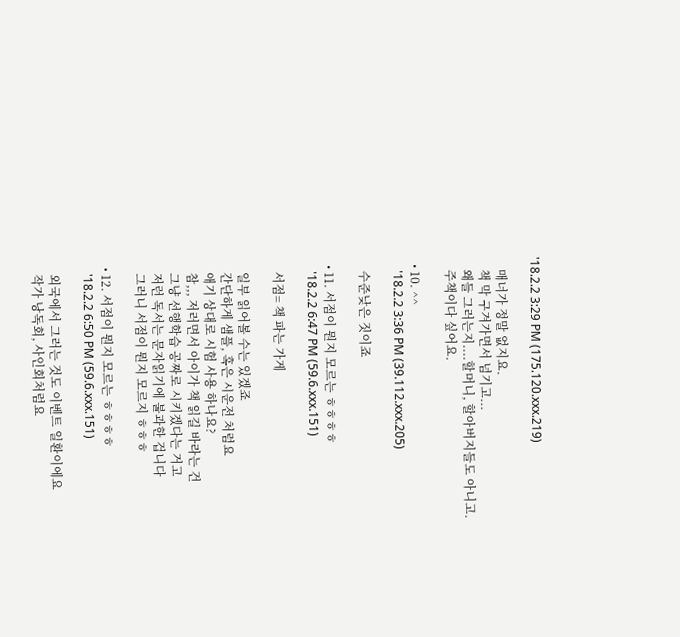'18.2.2 3:29 PM (175.120.xxx.219)

    매너가 정말 없지요.
    책 막 구겨가면서 넘기고...
    왜들 그러는지....할머니, 할아버지들도 아니고.
    주책이다 싶어요.

  • 10. ^^
    '18.2.2 3:36 PM (39.112.xxx.205)

    수준낮은 짓이죠

  • 11. 서점이 뭔지 모르는 ㅎㅎㅎㅎ
    '18.2.2 6:47 PM (59.6.xxx.151)

    서점= 책 파는 가게

    일부 읽어볼 수는 있겠죠
    간단하게 샘플, 혹은 시운전 처럼요
    애기 상대로 시험 사용 하나요?
    참,,, 저러면서 아이가 책 읽길 바라는 건
    그냥 선행학습 공짜로 시키겠다는 거고
    저런 독서는 문자읽기에 불과한 겁니다
    그러니 서점이 뭔지 모르지 ㅎㅎㅎ

  • 12. 서점이 뭔지 모르는 ㅎㅎㅎㅎ
    '18.2.2 6:50 PM (59.6.xxx.151)

    외국에서 그러는 것도 이벤트 일환이에요
    작가 낭독회, 사인회처럼요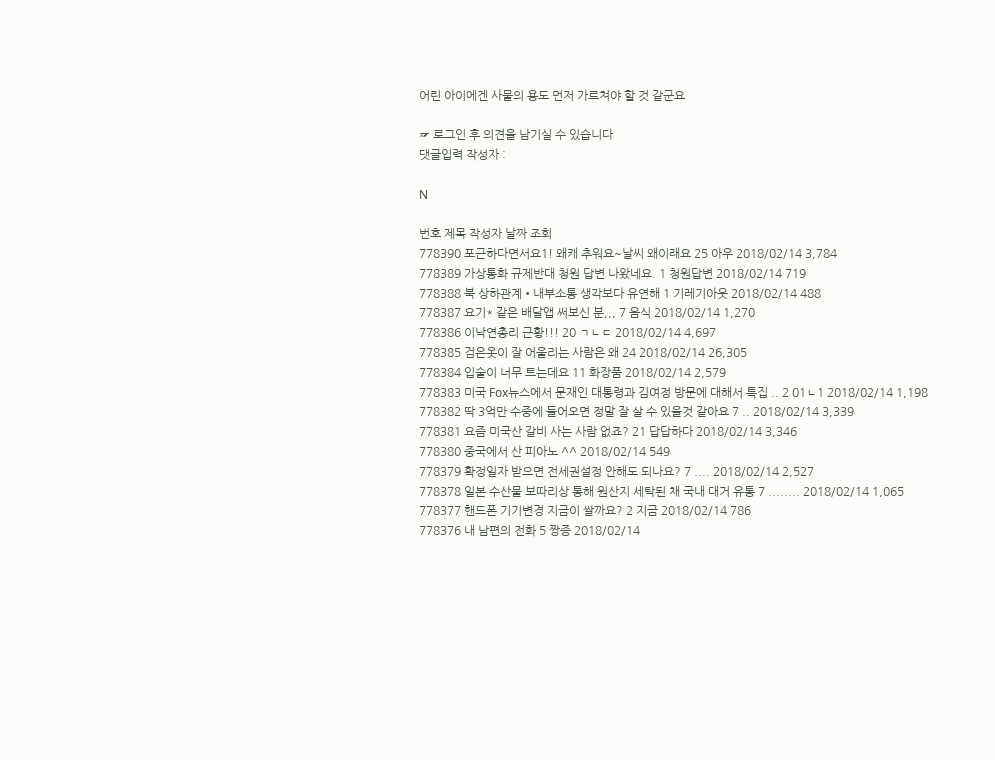어린 아이에겐 사물의 용도 먼저 가르쳐야 할 것 같군요

☞ 로그인 후 의견을 남기실 수 있습니다
댓글입력 작성자 :

N

번호 제목 작성자 날짜 조회
778390 포근하다면서요1! 왜캐 추워요~날씨 왜이래요 25 아우 2018/02/14 3,784
778389 가상통화 규제반대 청원 답변 나왔네요. 1 청원답변 2018/02/14 719
778388 북 상하관계•내부소통 생각보다 유연해 1 기레기아웃 2018/02/14 488
778387 요기* 같은 배달앱 써보신 분,,, 7 음식 2018/02/14 1,270
778386 이낙연총리 근황!!! 20 ㄱㄴㄷ 2018/02/14 4,697
778385 검은옷이 잘 어울리는 사람은 왜 24 2018/02/14 26,305
778384 입술이 너무 트는데요 11 화장품 2018/02/14 2,579
778383 미국 Fox뉴스에서 문재인 대통령과 김여정 방문에 대해서 특집 .. 2 01ㄴ1 2018/02/14 1,198
778382 딱 3억만 수중에 들어오면 정말 잘 살 수 있을것 같아요 7 .. 2018/02/14 3,339
778381 요즘 미국산 갈비 사는 사람 없죠? 21 답답하다 2018/02/14 3,346
778380 중국에서 산 피아노 ^^ 2018/02/14 549
778379 확정일자 받으면 전세권설정 안해도 되나요? 7 .... 2018/02/14 2,527
778378 일본 수산물 보따리상 통해 원산지 세탁된 채 국내 대거 유통 7 ........ 2018/02/14 1,065
778377 핸드폰 기기변경 지금이 쌀까요? 2 지금 2018/02/14 786
778376 내 남편의 전화 5 짱증 2018/02/14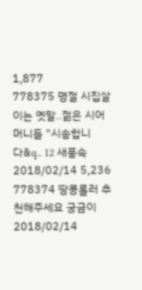1,877
778375 명절 시집살이는 옛말..젊은 시어머니들 "시송합니다&q.. 12 새풍속 2018/02/14 5,236
778374 땅콩롤러 추천해주세요 궁금이 2018/02/14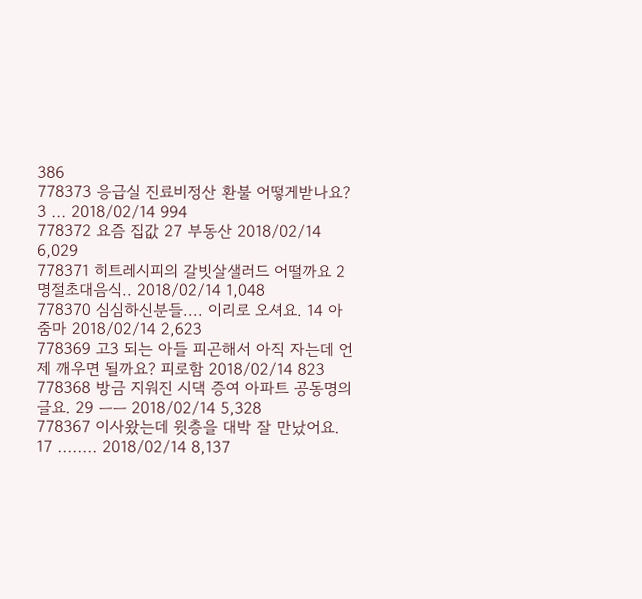386
778373 응급실 진료비정산 환불 어떻게받나요? 3 ... 2018/02/14 994
778372 요즘 집값 27 부동산 2018/02/14 6,029
778371 히트레시피의 갈빗살샐러드 어떨까요 2 명절초대음식.. 2018/02/14 1,048
778370 심심하신분들.... 이리로 오셔요. 14 아줌마 2018/02/14 2,623
778369 고3 되는 아들 피곤해서 아직 자는데 언제 깨우면 될까요? 피로함 2018/02/14 823
778368 방금 지워진 시댁 증여 아파트 공동명의 글요. 29 ㅡㅡ 2018/02/14 5,328
778367 이사왔는데 윗층을 대박 잘 만났어요. 17 ........ 2018/02/14 8,137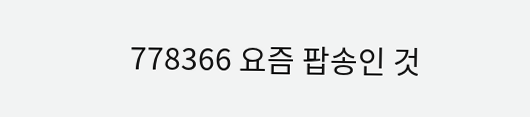778366 요즘 팝송인 것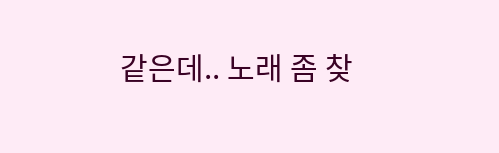같은데.. 노래 좀 찾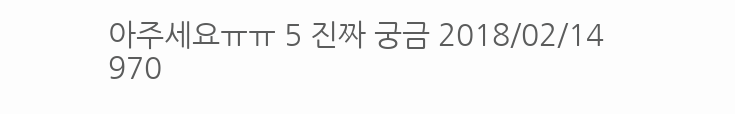아주세요ㅠㅠ 5 진짜 궁금 2018/02/14 970